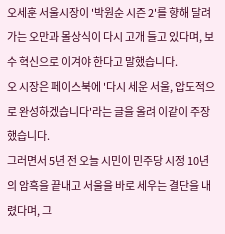오세훈 서울시장이 '박원순 시즌 2'를 향해 달려가는 오만과 몰상식이 다시 고개 들고 있다며, 보수 혁신으로 이겨야 한다고 말했습니다.
오 시장은 페이스북에 '다시 세운 서울, 압도적으로 완성하겠습니다'라는 글을 올려 이같이 주장했습니다.
그러면서 5년 전 오늘 시민이 민주당 시정 10년의 암흑을 끝내고 서울을 바로 세우는 결단을 내렸다며, 그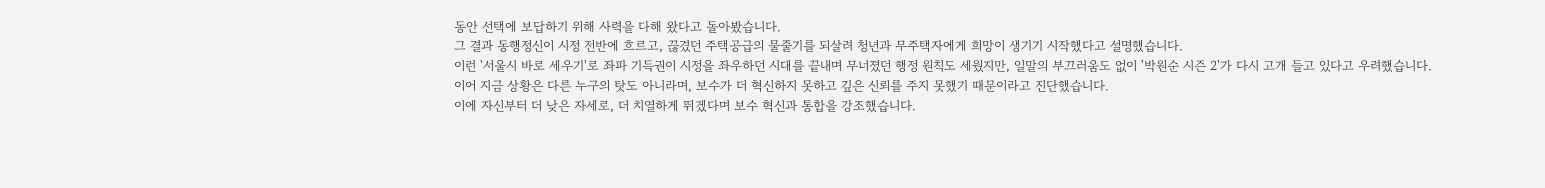동안 선택에 보답하기 위해 사력을 다해 왔다고 돌아봤습니다.
그 결과 동행정신이 시정 전반에 흐르고, 끊겼던 주택공급의 물줄기를 되살려 청년과 무주택자에게 희망이 생기기 시작했다고 설명했습니다.
이런 '서울시 바로 세우기'로 좌파 기득권이 시정을 좌우하던 시대를 끝내며 무너졌던 행정 원칙도 세웠지만, 일말의 부끄러움도 없이 '박원순 시즌 2'가 다시 고개 들고 있다고 우려했습니다.
이어 지금 상황은 다른 누구의 탓도 아니라며, 보수가 더 혁신하지 못하고 깊은 신뢰를 주지 못했기 때문이라고 진단했습니다.
이에 자신부터 더 낮은 자세로, 더 치열하게 뛰겠다며 보수 혁신과 통합을 강조했습니다.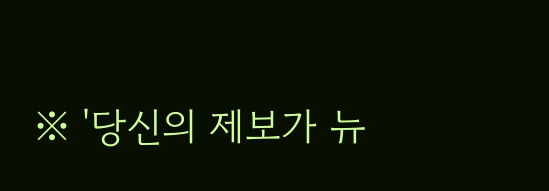※ '당신의 제보가 뉴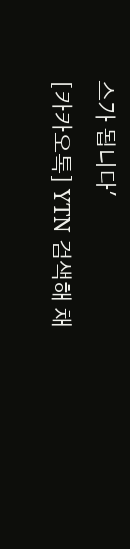스가 됩니다'
[카카오톡] YTN 검색해 채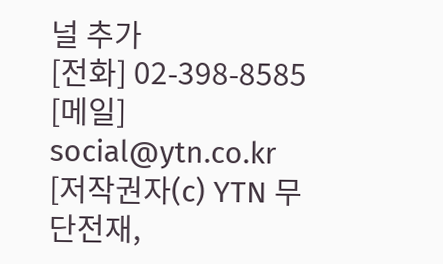널 추가
[전화] 02-398-8585
[메일] social@ytn.co.kr
[저작권자(c) YTN 무단전재,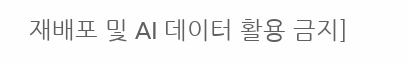재배포 및 AI 데이터 활용 금지]